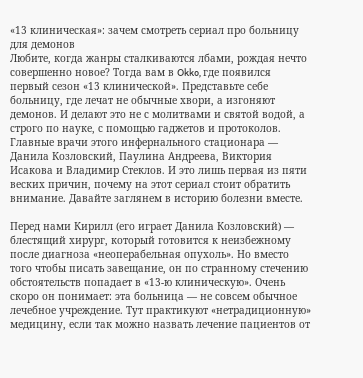«13 клиническая»: зачем смотреть сериал про больницу для демонов
Любите, когда жанры сталкиваются лбами, рождая нечто совершенно новое? Тогда вам в Okko, где появился первый сезон «13 клинической». Представьте себе больницу, где лечат не обычные хвори, а изгоняют демонов. И делают это не с молитвами и святой водой, а строго по науке, с помощью гаджетов и протоколов. Главные врачи этого инфернального стационара — Данила Козловский, Паулина Андреева, Виктория Исакова и Владимир Стеклов. И это лишь первая из пяти веских причин, почему на этот сериал стоит обратить внимание. Давайте заглянем в историю болезни вместе.

Перед нами Кирилл (его играет Данила Козловский) — блестящий хирург, который готовится к неизбежному после диагноза «неоперабельная опухоль». Но вместо того чтобы писать завещание, он по странному стечению обстоятельств попадает в «13-ю клиническую». Очень скоро он понимает: эта больница — не совсем обычное лечебное учреждение. Тут практикуют «нетрадиционную» медицину, если так можно назвать лечение пациентов от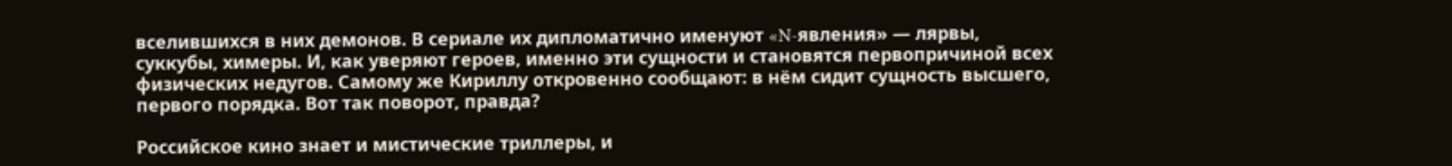вселившихся в них демонов. В сериале их дипломатично именуют «N-явления» — лярвы, суккубы, химеры. И, как уверяют героев, именно эти сущности и становятся первопричиной всех физических недугов. Самому же Кириллу откровенно сообщают: в нём сидит сущность высшего, первого порядка. Вот так поворот, правда?

Российское кино знает и мистические триллеры, и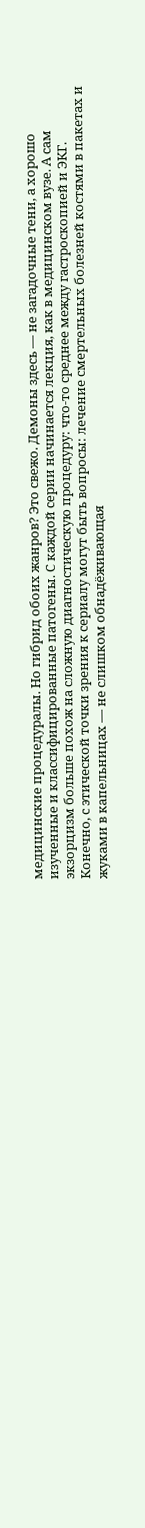медицинские процедуралы. Но гибрид обоих жанров? Это свежо. Демоны здесь — не загадочные тени, а хорошо изученные и классифицированные патогены. С каждой серии начинается лекция, как в медицинском вузе. А сам экзорцизм больше похож на сложную диагностическую процедуру: что-то среднее между гастроскопией и ЭКГ. Конечно, с этической точки зрения к сериалу могут быть вопросы: лечение смертельных болезней костями в пакетах и жуками в капельницах — не слишком обнадёживающая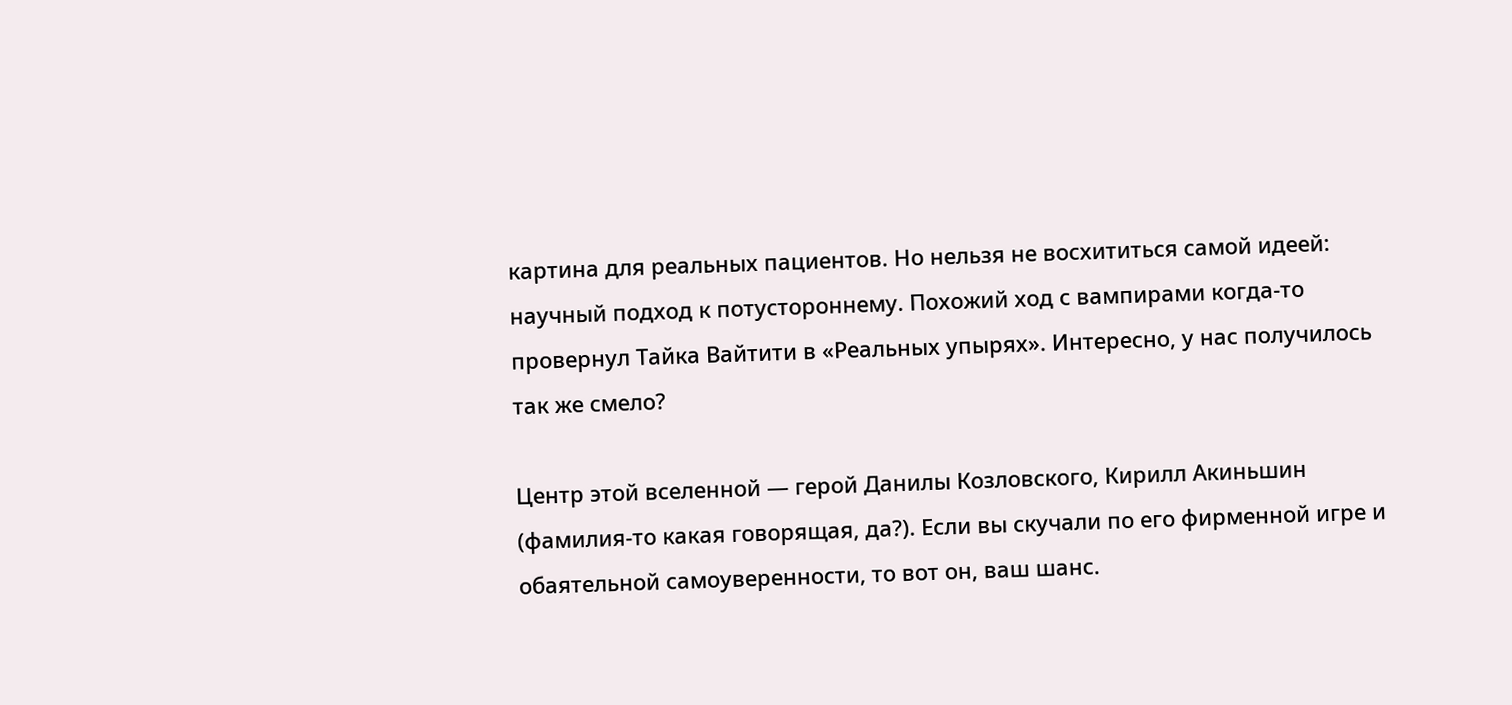картина для реальных пациентов. Но нельзя не восхититься самой идеей: научный подход к потустороннему. Похожий ход с вампирами когда-то провернул Тайка Вайтити в «Реальных упырях». Интересно, у нас получилось так же смело?

Центр этой вселенной — герой Данилы Козловского, Кирилл Акиньшин (фамилия-то какая говорящая, да?). Если вы скучали по его фирменной игре и обаятельной самоуверенности, то вот он, ваш шанс.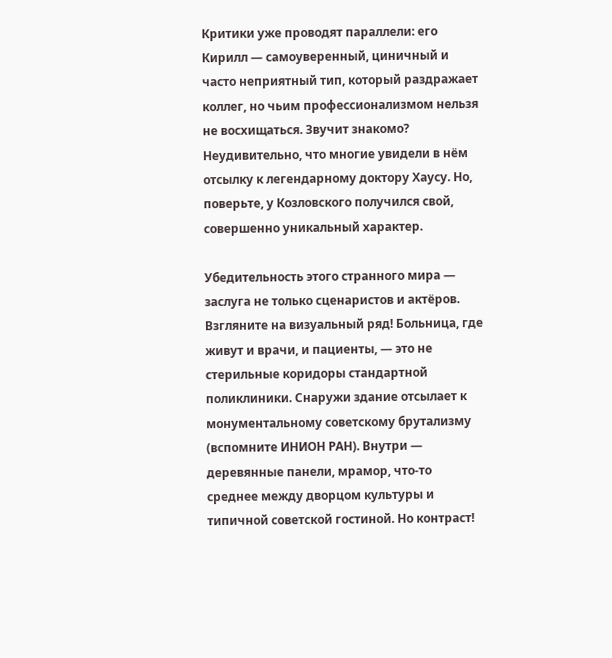Критики уже проводят параллели: его Кирилл — самоуверенный, циничный и часто неприятный тип, который раздражает коллег, но чьим профессионализмом нельзя не восхищаться. Звучит знакомо? Неудивительно, что многие увидели в нём отсылку к легендарному доктору Хаусу. Но, поверьте, у Козловского получился свой, совершенно уникальный характер.

Убедительность этого странного мира — заслуга не только сценаристов и актёров. Взгляните на визуальный ряд! Больница, где живут и врачи, и пациенты, — это не стерильные коридоры стандартной поликлиники. Снаружи здание отсылает к монументальному советскому брутализму (вспомните ИНИОН РАН). Внутри — деревянные панели, мрамор, что-то среднее между дворцом культуры и типичной советской гостиной. Но контраст!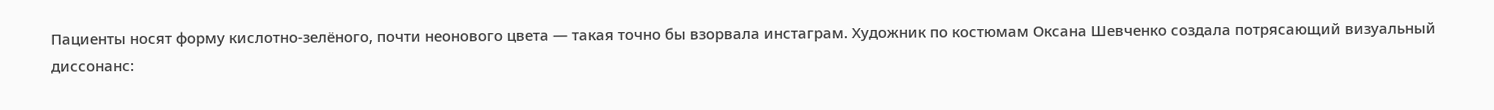Пациенты носят форму кислотно-зелёного, почти неонового цвета — такая точно бы взорвала инстаграм. Художник по костюмам Оксана Шевченко создала потрясающий визуальный диссонанс: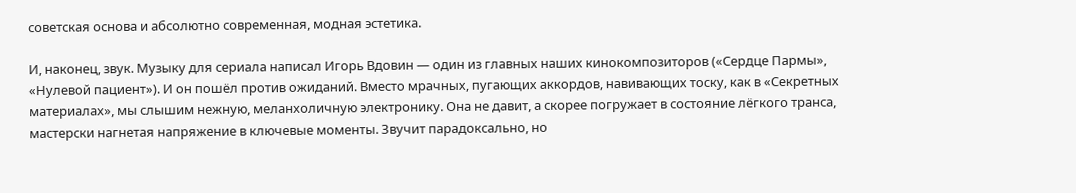советская основа и абсолютно современная, модная эстетика.

И, наконец, звук. Музыку для сериала написал Игорь Вдовин — один из главных наших кинокомпозиторов («Сердце Пармы», «Нулевой пациент»). И он пошёл против ожиданий. Вместо мрачных, пугающих аккордов, навивающих тоску, как в «Секретных материалах», мы слышим нежную, меланхоличную электронику. Она не давит, а скорее погружает в состояние лёгкого транса, мастерски нагнетая напряжение в ключевые моменты. Звучит парадоксально, но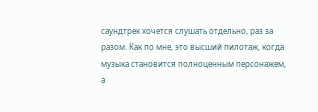саундтрек хочется слушать отдельно, раз за разом. Как по мне, это высший пилотаж, когда музыка становится полноценным персонажем, а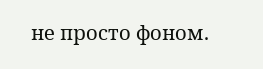не просто фоном.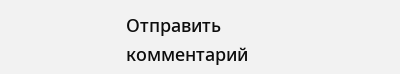Отправить комментарий